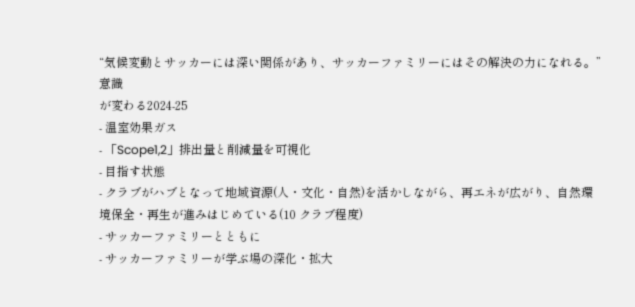“気候変動とサッカーには深い関係があり、サッカーファミリーにはその解決の力になれる。”
意識
が変わる2024-25
- 温室効果ガス
- 「Scope1,2」排出量と削減量を可視化
- 目指す状態
- クラブがハブとなって地域資源(人・文化・自然)を活かしながら、再エネが広がり、自然環境保全・再生が進みはじめている(10 クラブ程度)
- サッカーファミリーとともに
- サッカーファミリーが学ぶ場の深化・拡大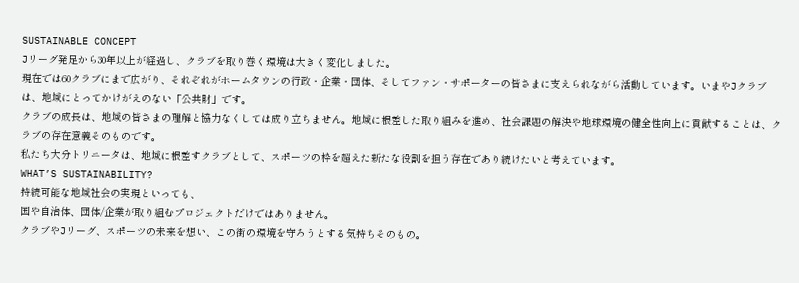SUSTAINABLE CONCEPT
Jリーグ発足から30年以上が経過し、クラブを取り巻く環境は大きく変化しました。
現在では60クラブにまで広がり、それぞれがホームタウンの行政・企業・団体、そしてファン・サポーターの皆さまに支えられながら活動しています。いまやJクラブは、地域にとってかけがえのない「公共財」です。
クラブの成長は、地域の皆さまの理解と協力なくしては成り立ちません。地域に根差した取り組みを進め、社会課題の解決や地球環境の健全性向上に貢献することは、クラブの存在意義そのものです。
私たち大分トリニータは、地域に根差すクラブとして、スポーツの枠を超えた新たな役割を担う存在であり続けたいと考えています。
WHAT’S SUSTAINABILITY?
持続可能な地域社会の実現といっても、
国や自治体、団体/企業が取り組むプロジェクトだけではありません。
クラブやJリーグ、スポーツの未来を想い、この街の環境を守ろうとする気持ちそのもの。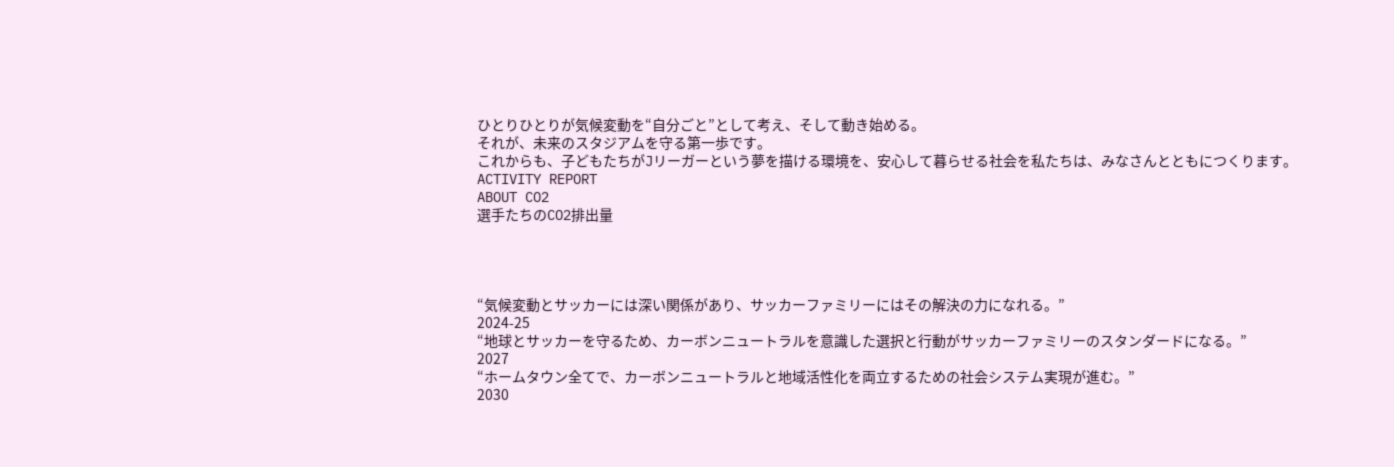ひとりひとりが気候変動を“自分ごと”として考え、そして動き始める。
それが、未来のスタジアムを守る第一歩です。
これからも、子どもたちがJリーガーという夢を描ける環境を、安心して暮らせる社会を私たちは、みなさんとともにつくります。
ACTIVITY REPORT
ABOUT CO2
選手たちのCO2排出量




“気候変動とサッカーには深い関係があり、サッカーファミリーにはその解決の力になれる。”
2024-25
“地球とサッカーを守るため、カーボンニュートラルを意識した選択と行動がサッカーファミリーのスタンダードになる。”
2027
“ホームタウン全てで、カーボンニュートラルと地域活性化を両立するための社会システム実現が進む。”
2030